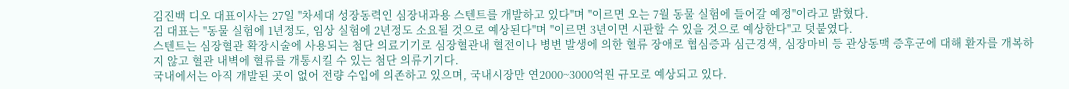김진백 디오 대표이사는 27일 "차세대 성장동력인 심장내과용 스텐트를 개발하고 있다"며 "이르면 오는 7월 동물 실험에 들어갈 예정"이라고 밝혔다.
김 대표는 "동물 실험에 1년정도, 임상 실험에 2년정도 소요될 것으로 예상된다"며 "이르면 3년이면 시판할 수 있을 것으로 예상한다"고 덧붙였다.
스텐트는 심장혈관 확장시술에 사용되는 첨단 의료기기로 심장혈관내 혈전이나 병변 발생에 의한 혈류 장애로 협심증과 심근경색, 심장마비 등 관상동맥 증후군에 대해 환자를 개복하지 않고 혈관 내벽에 혈류를 개통시킬 수 있는 첨단 의류기기다.
국내에서는 아직 개발된 곳이 없어 전량 수입에 의존하고 있으며, 국내시장만 연2000~3000억원 규모로 예상되고 있다.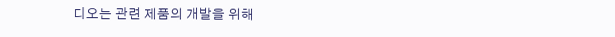디오는 관련 제품의 개발을 위해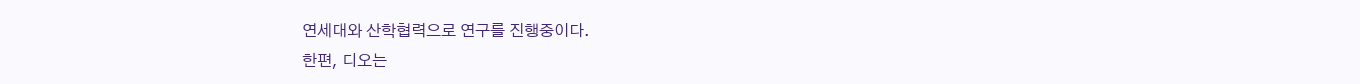연세대와 산학협력으로 연구를 진행중이다.
한편, 디오는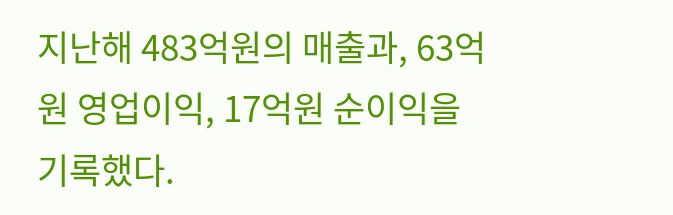지난해 483억원의 매출과, 63억원 영업이익, 17억원 순이익을 기록했다.